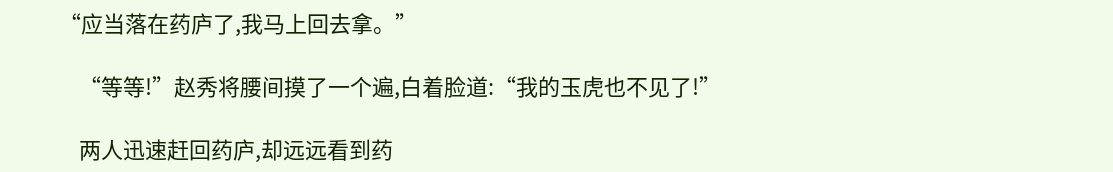“应当落在药庐了,我马上回去拿。”

    “等等!”赵秀将腰间摸了一个遍,白着脸道:“我的玉虎也不见了!”

    两人迅速赶回药庐,却远远看到药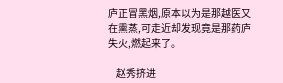庐正冒黑烟,原本以为是那越医又在熏蒸,可走近却发现竟是那药庐失火,燃起来了。

    赵秀挤进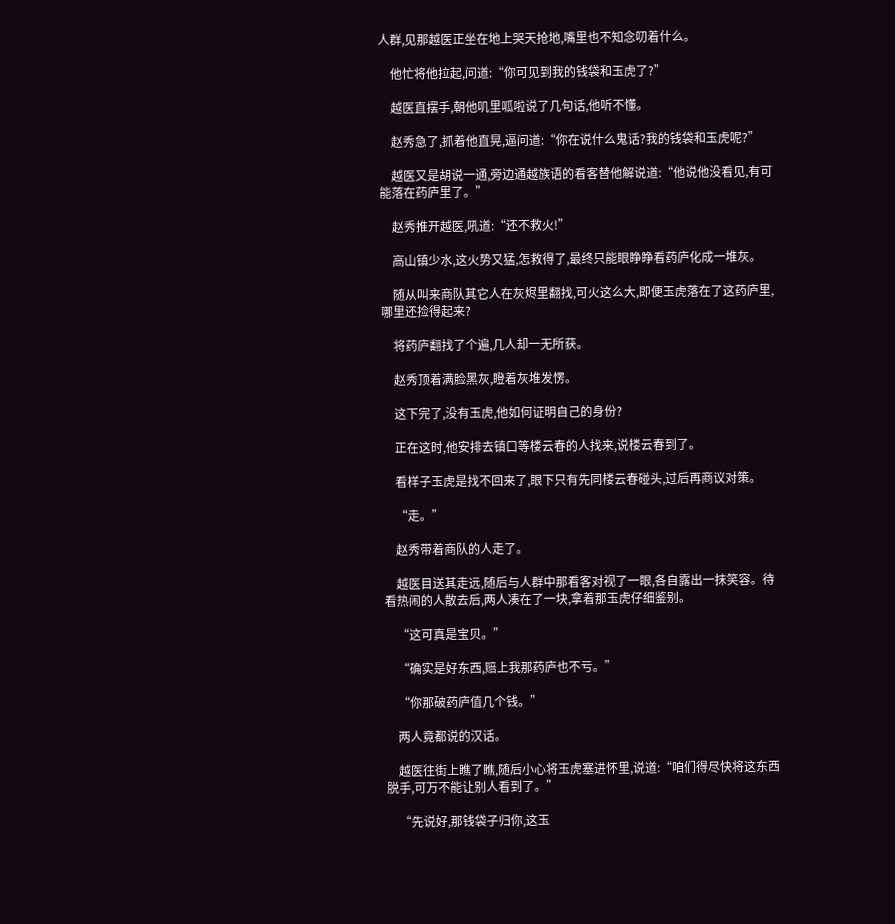人群,见那越医正坐在地上哭天抢地,嘴里也不知念叨着什么。

    他忙将他拉起,问道:“你可见到我的钱袋和玉虎了?”

    越医直摆手,朝他叽里呱啦说了几句话,他听不懂。

    赵秀急了,抓着他直晃,逼问道:“你在说什么鬼话?我的钱袋和玉虎呢?”

    越医又是胡说一通,旁边通越族语的看客替他解说道:“他说他没看见,有可能落在药庐里了。”

    赵秀推开越医,吼道:“还不救火!”

    高山镇少水,这火势又猛,怎救得了,最终只能眼睁睁看药庐化成一堆灰。

    随从叫来商队其它人在灰烬里翻找,可火这么大,即便玉虎落在了这药庐里,哪里还捡得起来?

    将药庐翻找了个遍,几人却一无所获。

    赵秀顶着满脸黑灰,瞪着灰堆发愣。

    这下完了,没有玉虎,他如何证明自己的身份?

    正在这时,他安排去镇口等楼云春的人找来,说楼云春到了。

    看样子玉虎是找不回来了,眼下只有先同楼云春碰头,过后再商议对策。

    “走。”

    赵秀带着商队的人走了。

    越医目送其走远,随后与人群中那看客对视了一眼,各自露出一抹笑容。待看热闹的人散去后,两人凑在了一块,拿着那玉虎仔细鉴别。

    “这可真是宝贝。”

    “确实是好东西,赔上我那药庐也不亏。”

    “你那破药庐值几个钱。”

    两人竟都说的汉话。

    越医往街上瞧了瞧,随后小心将玉虎塞进怀里,说道:“咱们得尽快将这东西脱手,可万不能让别人看到了。”

    “先说好,那钱袋子归你,这玉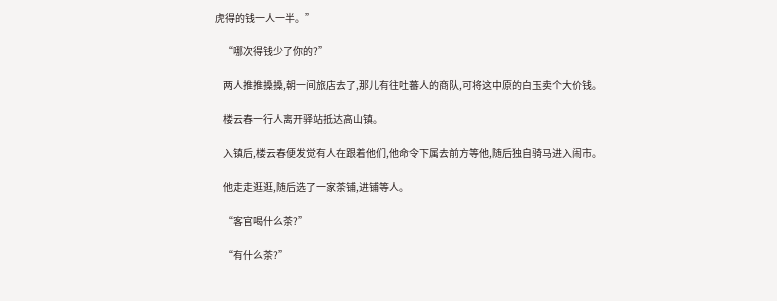虎得的钱一人一半。”

    “哪次得钱少了你的?”

    两人推推搡搡,朝一间旅店去了,那儿有往吐蕃人的商队,可将这中原的白玉卖个大价钱。

    楼云春一行人离开驿站抵达高山镇。

    入镇后,楼云春便发觉有人在跟着他们,他命令下属去前方等他,随后独自骑马进入闹市。

    他走走逛逛,随后选了一家茶铺,进铺等人。

    “客官喝什么茶?”

    “有什么茶?”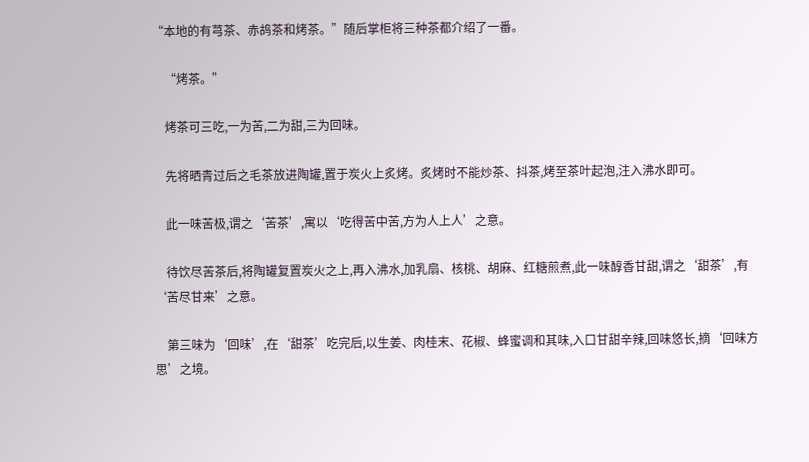“本地的有芎茶、赤鸪茶和烤茶。”随后掌柜将三种茶都介绍了一番。

    “烤茶。”

    烤茶可三吃,一为苦,二为甜,三为回味。

    先将晒青过后之毛茶放进陶罐,置于炭火上炙烤。炙烤时不能炒茶、抖茶,烤至茶叶起泡,注入沸水即可。

    此一味苦极,谓之‘苦茶’,寓以‘吃得苦中苦,方为人上人’之意。

    待饮尽苦茶后,将陶罐复置炭火之上,再入沸水,加乳扇、核桃、胡麻、红糖煎煮,此一味醇香甘甜,谓之‘甜茶’,有‘苦尽甘来’之意。

    第三味为‘回味’,在‘甜茶’吃完后,以生姜、肉桂末、花椒、蜂蜜调和其味,入口甘甜辛辣,回味悠长,摘‘回味方思’之境。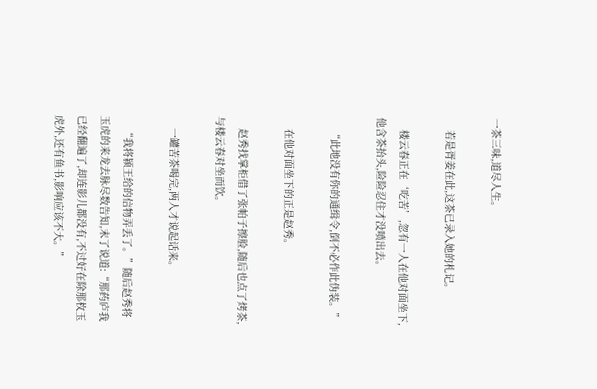一茶三味,道尽人生。

    若是胥姜在此,这茶已录入她的札记。

    楼云春正在‘吃苦’,忽有一人在他对面坐下,他含茶抬头,险险忍住才没喷出去。

    “此地没有你的通缉令,倒不必作此伪装。”

    在他对面坐下的正是赵秀。

    赵秀找掌柜借了张帕子擦脸,随后也点了烤茶,与楼云春对坐而饮。

    一罐苦茶喝完,两人才说起话来。

    “我将颍王给的信物弄丢了。”随后赵秀将玉虎的来龙去脉尽数告知,末了说道:“那药庐我已经翻遍了,却连影儿都没有,不过好在除那枚玉虎外,还有鱼书,影响应该不大。”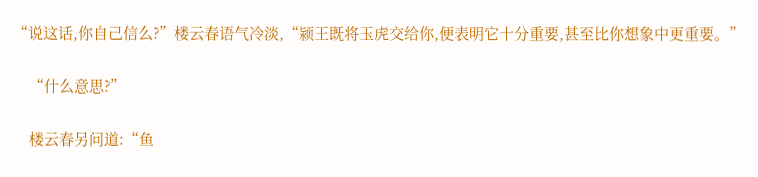“说这话,你自己信么?”楼云春语气冷淡,“颍王既将玉虎交给你,便表明它十分重要,甚至比你想象中更重要。”

    “什么意思?”

    楼云春另问道:“鱼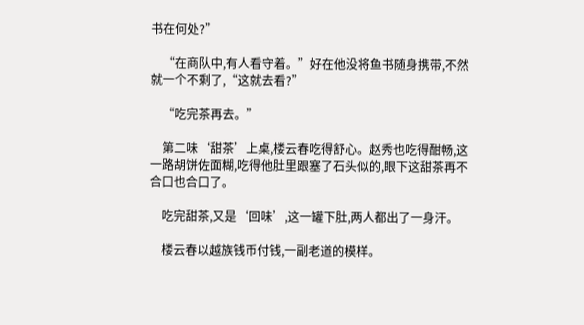书在何处?”

    “在商队中,有人看守着。”好在他没将鱼书随身携带,不然就一个不剩了,“这就去看?”

    “吃完茶再去。”

    第二味‘甜茶’上桌,楼云春吃得舒心。赵秀也吃得酣畅,这一路胡饼佐面糊,吃得他肚里跟塞了石头似的,眼下这甜茶再不合口也合口了。

    吃完甜茶,又是‘回味’,这一罐下肚,两人都出了一身汗。

    楼云春以越族钱币付钱,一副老道的模样。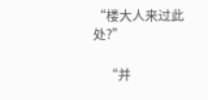“楼大人来过此处?”

    “并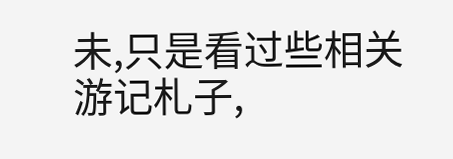未,只是看过些相关游记札子,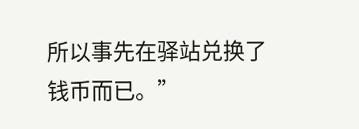所以事先在驿站兑换了钱币而已。”